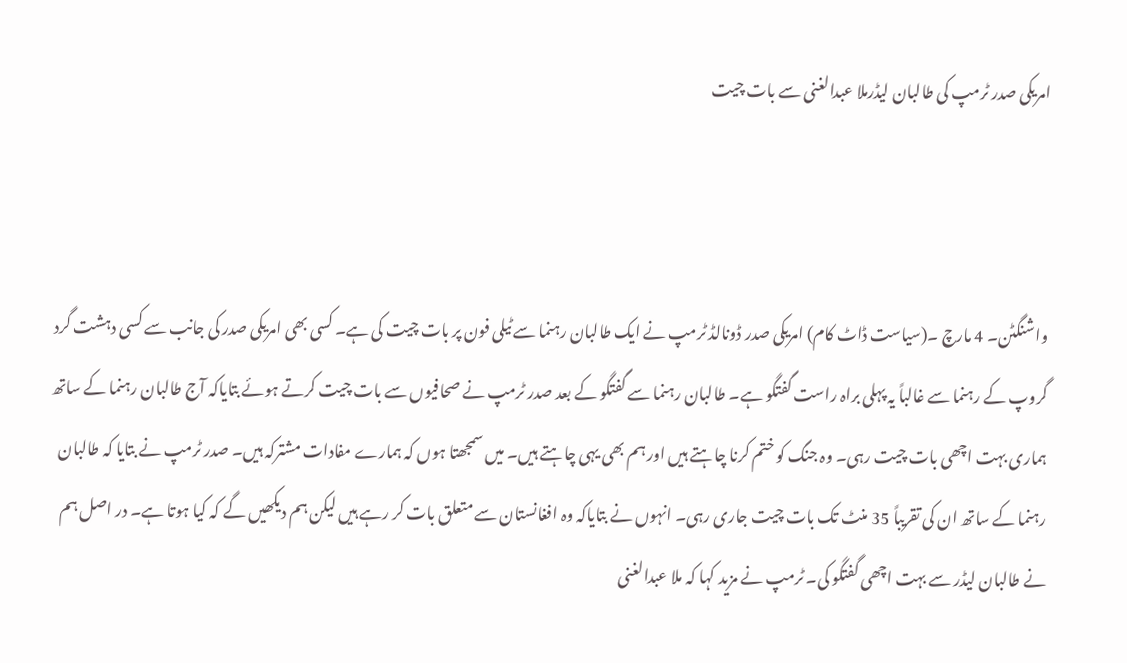امریکی صدر ٹرمپ کی طالبان لیڈرملا عبدالغنی سے بات چیت



واشنگٹن۔ 4 مارچ ۔(سیاست ڈاٹ کام) امریکی صدر ڈونالڈ ٹرمپ نے ایک طالبان رہنما سے ٹیلی فون پر بات چیت کی ہے۔ کسی بھی امریکی صدر کی جانب سے کسی دہشت گرد گروپ کے رہنما سے غالباً یہ پہلی براہ راست گفتگو ہے۔ طالبان رہنما سے گفتگو کے بعد صدر ٹرمپ نے صحافیوں سے بات چیت کرتے ہوئے بتایاکہ آج طالبان رہنما کے ساتھ ہماری بہت اچھی بات چیت رہی۔ وہ جنگ کو ختم کرنا چاہتے ہیں اور ہم بھی یہی چاہتے ہیں۔ میں سمجھتا ہوں کہ ہمارے مفادات مشترکہ ہیں۔ صدر ٹرمپ نے بتایا کہ طالبان رہنما کے ساتھ ان کی تقریباً 35 منٹ تک بات چیت جاری رہی۔ انہوں نے بتایاکہ وہ افغانستان سے متعلق بات کر رہے ہیں لیکن ہم دیکھیں گے کہ کیا ہوتا ہے۔ در اصل ہم نے طالبان لیڈر سے بہت اچھی گفتگو کی۔ ٹرمپ نے مزید کہا کہ ملا عبدالغنی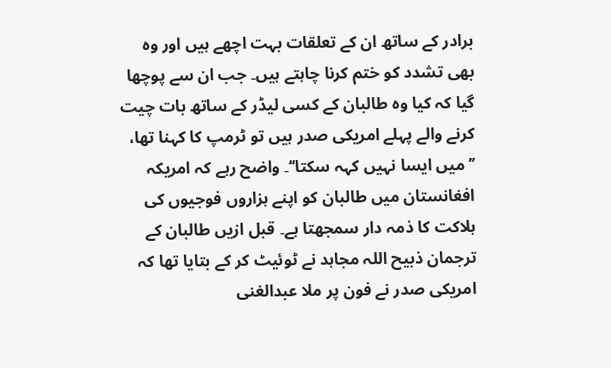برادر کے ساتھ ان کے تعلقات بہت اچھے ہیں اور وہ بھی تشدد کو ختم کرنا چاہتے ہیں۔ جب ان سے پوچھا گیا کہ کیا وہ طالبان کے کسی لیڈر کے ساتھ بات چیت کرنے والے پہلے امریکی صدر ہیں تو ٹرمپ کا کہنا تھا، ’’میں ایسا نہیں کہہ سکتا‘‘۔ واضح رہے کہ امریکہ افغانستان میں طالبان کو اپنے ہزاروں فوجیوں کی ہلاکت کا ذمہ دار سمجھتا ہے۔ قبل ازیں طالبان کے ترجمان ذبیح اللہ مجاہد نے ٹوئیٹ کر کے بتایا تھا کہ امریکی صدر نے فون پر ملا عبدالغنی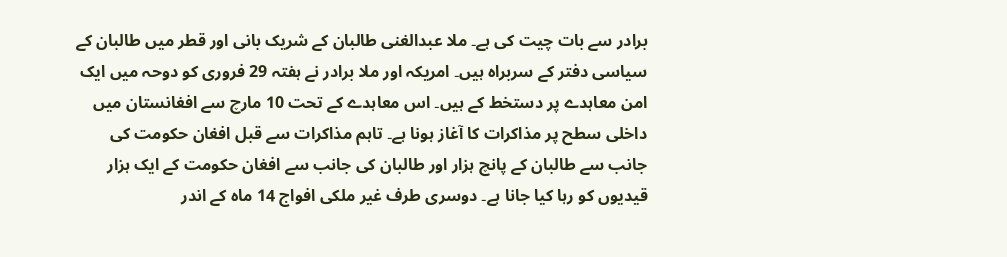برادر سے بات چیت کی ہے۔ ملا عبدالغنی طالبان کے شریک بانی اور قطر میں طالبان کے سیاسی دفتر کے سربراہ ہیں۔ امریکہ اور ملا برادر نے ہفتہ 29 فروری کو دوحہ میں ایک امن معاہدے پر دستخط کے ہیں۔ اس معاہدے کے تحت 10 مارچ سے افغانستان میں داخلی سطح پر مذاکرات کا آغاز ہونا ہے۔ تاہم مذاکرات سے قبل افغان حکومت کی جانب سے طالبان کے پانچ ہزار اور طالبان کی جانب سے افغان حکومت کے ایک ہزار قیدیوں کو رہا کیا جانا ہے۔ دوسری طرف غیر ملکی افواج 14 ماہ کے اندر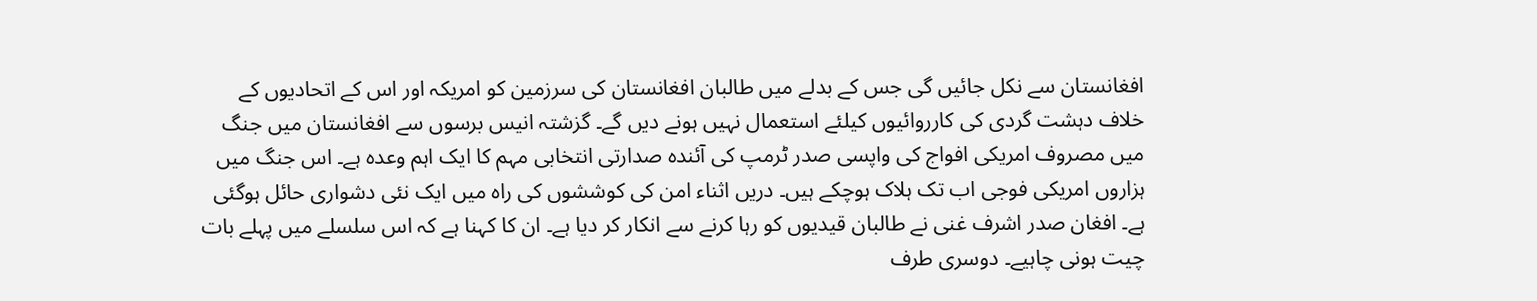افغانستان سے نکل جائیں گی جس کے بدلے میں طالبان افغانستان کی سرزمین کو امریکہ اور اس کے اتحادیوں کے خلاف دہشت گردی کی کارروائیوں کیلئے استعمال نہیں ہونے دیں گے۔ گزشتہ انیس برسوں سے افغانستان میں جنگ میں مصروف امریکی افواج کی واپسی صدر ٹرمپ کی آئندہ صدارتی انتخابی مہم کا ایک اہم وعدہ ہے۔ اس جنگ میں ہزاروں امریکی فوجی اب تک ہلاک ہوچکے ہیں۔ دریں اثناء امن کی کوششوں کی راہ میں ایک نئی دشواری حائل ہوگئی ہے۔ افغان صدر اشرف غنی نے طالبان قیدیوں کو رہا کرنے سے انکار کر دیا ہے۔ ان کا کہنا ہے کہ اس سلسلے میں پہلے بات چیت ہونی چاہیے۔ دوسری طرف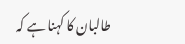طالبان کا کہنا ہے کہ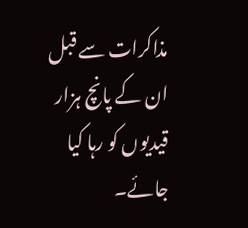مذاکرات سے قبل ان کے پانچ ہزار قیدیوں کو رہا کیا جائے۔